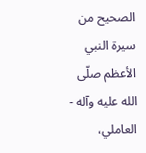الصحيح من سيرة النبي الأعظم صلّى الله عليه وآله - العاملي،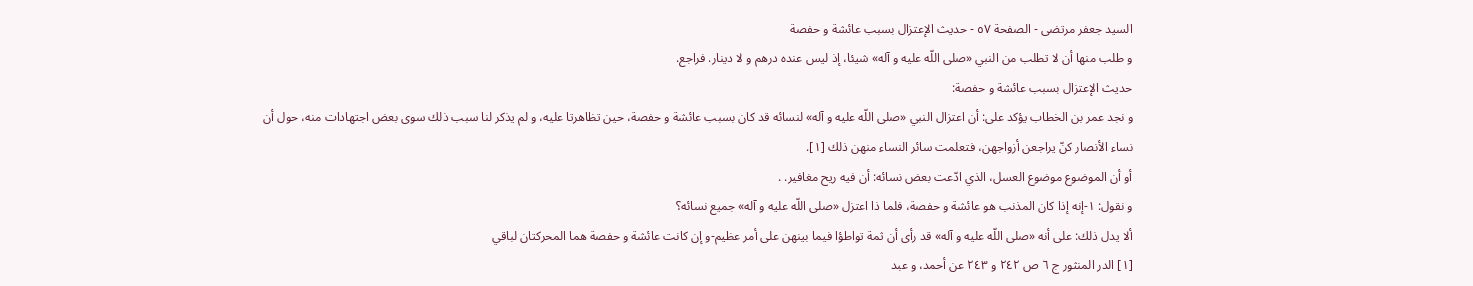السيد جعفر مرتضى - الصفحة ٥٧ - حديث الإعتزال بسبب عائشة و حفصة
و طلب منها أن لا تطلب من النبي «صلى اللّه عليه و آله» شيئا، إذ ليس عنده درهم و لا دينار. فراجع.
حديث الإعتزال بسبب عائشة و حفصة:
و نجد عمر بن الخطاب يؤكد على: أن اعتزال النبي «صلى اللّه عليه و آله» لنسائه قد كان بسبب عائشة و حفصة، حين تظاهرتا عليه، و لم يذكر لنا سبب ذلك سوى بعض اجتهادات منه، حول أن نساء الأنصار كنّ يراجعن أزواجهن، فتعلمت سائر النساء منهن ذلك [١].
أو أن الموضوع موضوع العسل، الذي ادّعت بعض نسائه: أن فيه ريح مغافير. .
و نقول: ١-إنه إذا كان المذنب هو عائشة و حفصة، فلما ذا اعتزل «صلى اللّه عليه و آله» جميع نسائه؟
ألا يدل ذلك: على أنه «صلى اللّه عليه و آله» قد رأى أن ثمة تواطؤا فيما بينهن على أمر عظيم-و إن كانت عائشة و حفصة هما المحركتان لباقي
[١] الدر المنثور ج ٦ ص ٢٤٢ و ٢٤٣ عن أحمد، و عبد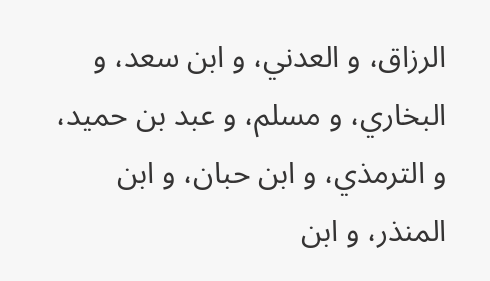الرزاق، و العدني، و ابن سعد، و البخاري، و مسلم، و عبد بن حميد، و الترمذي، و ابن حبان، و ابن المنذر، و ابن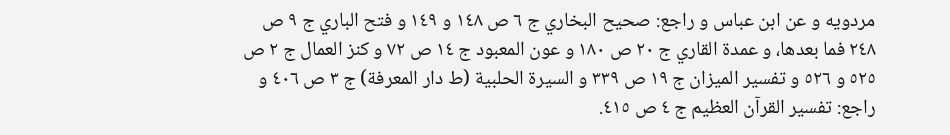مردويه و عن ابن عباس و راجع: صحيح البخاري ج ٦ ص ١٤٨ و ١٤٩ و فتح الباري ج ٩ ص ٢٤٨ فما بعدها، و عمدة القاري ج ٢٠ ص ١٨٠ و عون المعبود ج ١٤ ص ٧٢ و كنز العمال ج ٢ ص ٥٢٥ و ٥٢٦ و تفسير الميزان ج ١٩ ص ٣٣٩ و السيرة الحلبية (ط دار المعرفة) ج ٣ ص ٤٠٦ و راجع: تفسير القرآن العظيم ج ٤ ص ٤١٥.